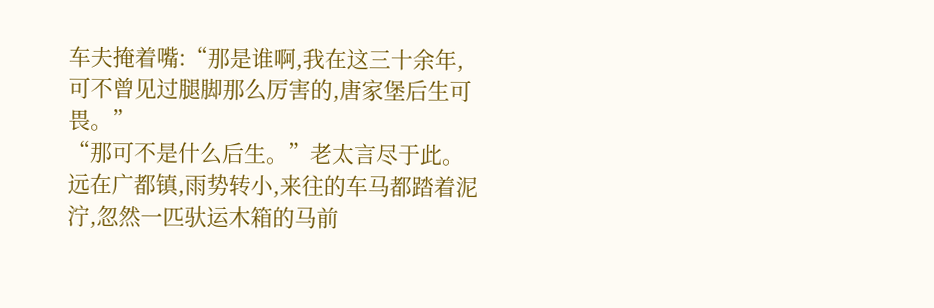车夫掩着嘴:“那是谁啊,我在这三十余年,可不曾见过腿脚那么厉害的,唐家堡后生可畏。”
“那可不是什么后生。”老太言尽于此。
远在广都镇,雨势转小,来往的车马都踏着泥泞,忽然一匹驮运木箱的马前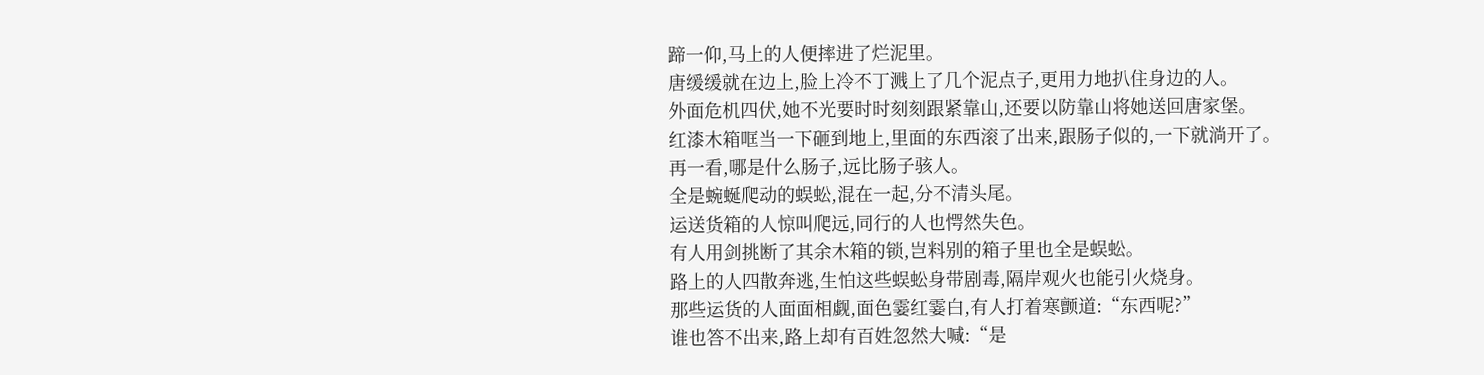蹄一仰,马上的人便摔进了烂泥里。
唐缓缓就在边上,脸上冷不丁溅上了几个泥点子,更用力地扒住身边的人。
外面危机四伏,她不光要时时刻刻跟紧靠山,还要以防靠山将她送回唐家堡。
红漆木箱哐当一下砸到地上,里面的东西滚了出来,跟肠子似的,一下就淌开了。
再一看,哪是什么肠子,远比肠子骇人。
全是蜿蜒爬动的蜈蚣,混在一起,分不清头尾。
运送货箱的人惊叫爬远,同行的人也愕然失色。
有人用剑挑断了其余木箱的锁,岂料别的箱子里也全是蜈蚣。
路上的人四散奔逃,生怕这些蜈蚣身带剧毒,隔岸观火也能引火烧身。
那些运货的人面面相觑,面色霎红霎白,有人打着寒颤道:“东西呢?”
谁也答不出来,路上却有百姓忽然大喊:“是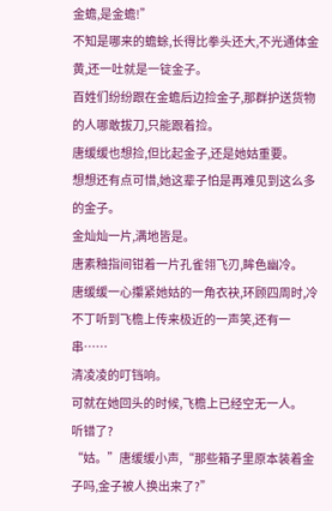金蟾,是金蟾!”
不知是哪来的蟾蜍,长得比拳头还大,不光通体金黄,还一吐就是一锭金子。
百姓们纷纷跟在金蟾后边捡金子,那群护送货物的人哪敢拔刀,只能跟着捡。
唐缓缓也想捡,但比起金子,还是她姑重要。
想想还有点可惜,她这辈子怕是再难见到这么多的金子。
金灿灿一片,满地皆是。
唐素釉指间钳着一片孔雀翎飞刃,眸色幽冷。
唐缓缓一心攥紧她姑的一角衣袂,环顾四周时,冷不丁听到飞檐上传来极近的一声笑,还有一串……
清凌凌的叮铛响。
可就在她回头的时候,飞檐上已经空无一人。
听错了?
“姑。”唐缓缓小声,“那些箱子里原本装着金子吗,金子被人换出来了?”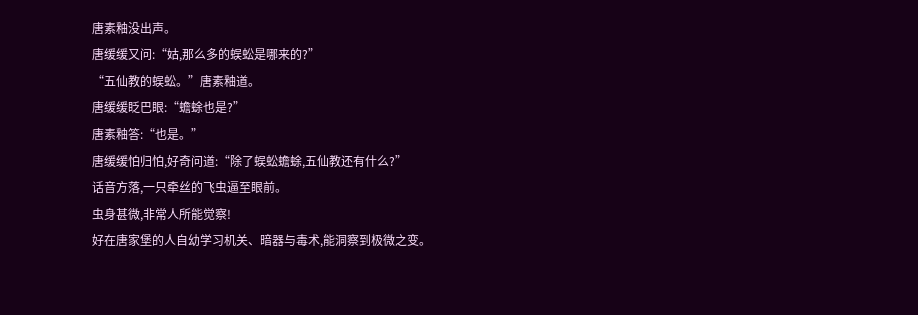唐素釉没出声。
唐缓缓又问:“姑,那么多的蜈蚣是哪来的?”
“五仙教的蜈蚣。”唐素釉道。
唐缓缓眨巴眼:“蟾蜍也是?”
唐素釉答:“也是。”
唐缓缓怕归怕,好奇问道:“除了蜈蚣蟾蜍,五仙教还有什么?”
话音方落,一只牵丝的飞虫逼至眼前。
虫身甚微,非常人所能觉察!
好在唐家堡的人自幼学习机关、暗器与毒术,能洞察到极微之变。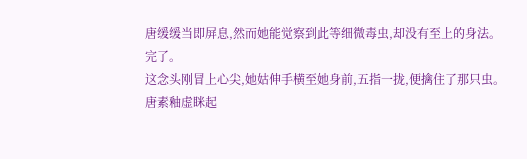唐缓缓当即屏息,然而她能觉察到此等细微毒虫,却没有至上的身法。
完了。
这念头刚冒上心尖,她姑伸手横至她身前,五指一拢,便擒住了那只虫。
唐素釉虚眯起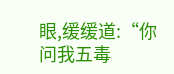眼,缓缓道:“你问我五毒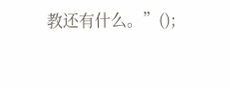教还有什么。”();